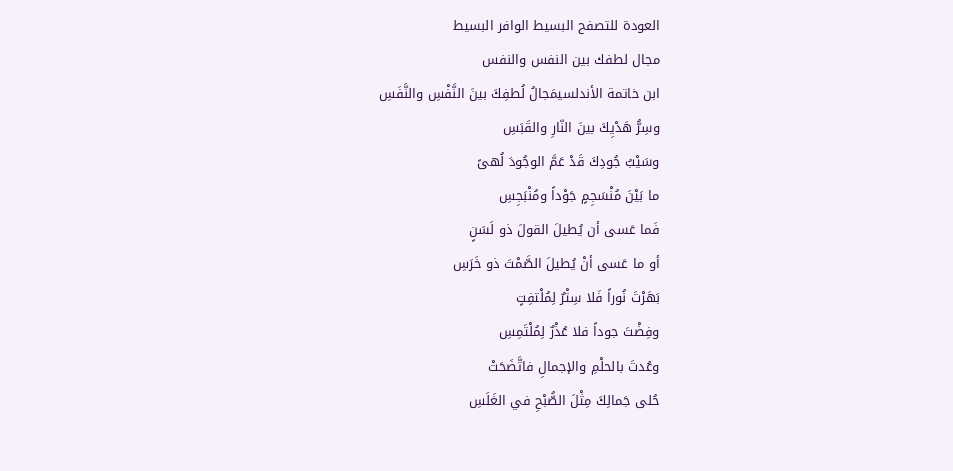العودة للتصفح البسيط الوافر البسيط
مجال لطفك بين النفس والنفس
ابن خاتمة الأندلسيمَجالُ لُطفِكَ بينَ النَّفْسِ والنَّفَسِ
وسِرُّ هَدْيِكَ بينَ النّارِ والقَبَسِ
وسَيْبُ جُودِكَ قَدْ عَمَّ الوجُودَ لُهىً
ما بَيْنَ مُنْسَجِمٍ جَوْداً ومُنْبَجِسِ
فَما عَسى أن يُطيلَ القولَ ذو لَسَنٍ
أو ما عَسى أنْ يُطيلَ الصَّمْتَ ذو خَرَسِ
بَهَرْتَ نُوراً فَلا سِتْرٌ لِمُلْتفِتٍ
وفِضْتَ جوداً فلا عُذْرٌ لِمُلْتَمِسِ
وعُدتَ بالحلْمِ والإجمالِ فاتَّضَحَتْ
حُلى جَمالِكَ مِثْلَ الصُّبْحِ في الغَلَسِ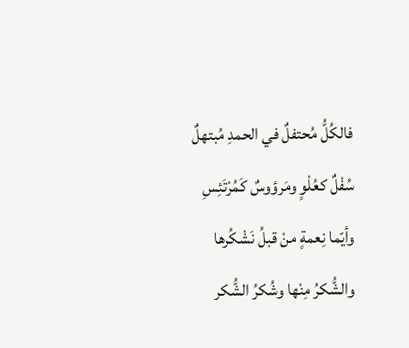فالكُلُّ مُحتفلٌ في الحمدِ مُبتهلٌ
سُفْلٌ كعُلْوٍ ومَرؤوسٌ كَمُرْتَئِسِ
وأيّما نِعمةٍ منْ قبلُ نَشْكُرها
والشُّكرُ مِنْها وشُكرُ الشُّكر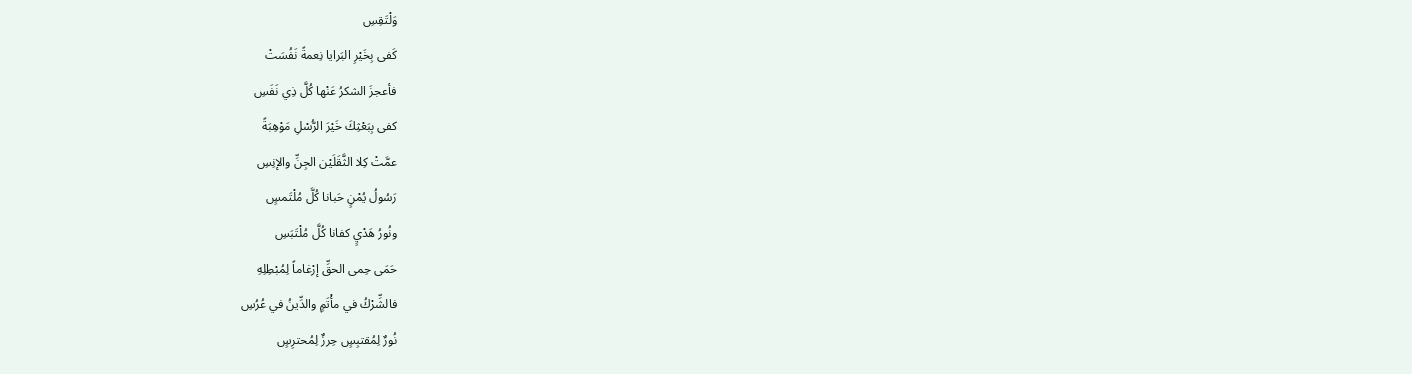وَلْتَقِسِ
كَفى بِخَيْرِ البَرايا نِعمةً نَفُسَتْ
فأعجزَ الشكرُ عَنْها كُلَّ ذِي نَفَسِ
كفى بِبَعْثِكَ خَيْرَ الرُّسْلِ مَوْهِبَةً
عمَّتْ كِلا الثَّقَلَيْن الجِنِّ والإنِسِ
رَسُولُ يُمْنٍ حَبانا كُلَّ مُلْتَمسٍ
ونُورُ هَدْيٍ كفانا كُلَّ مُلْتَبَسِ
حَمَى حِمى الحقِّ إرْغاماً لِمُبْطِلِهِ
فالشِّرْكُ في مأْتَمٍ والدِّينُ في عُرُسِ
نُورٌ لِمُقتبِسٍ حِرزٌ لِمُحترِسٍ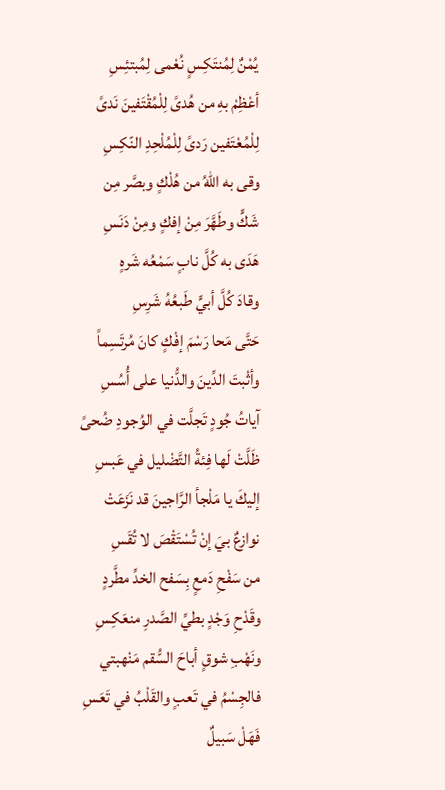يُمْنٌ لِمُنتَكِسٍ نُعْمى لِمُبتئِسِ
أعْظِمْ بهِ من هُدىً لِلْمُقْتَفينَ نَدىً
لِلْمُعْتَفين رَدىً لِلْمُلْحِدِ النّكِسِ
وقى به اللهُ من هُلْكٍ وبصَّر مِن
شَكٍّ وطَهَّرَ مِنْ إفكٍ ومِنْ دَنَسِ
هَدَى به كُلَّ نابٍ سَمْعُه شَرهٍ
وقادَ كُلَّ أبيٍّ طَبعُهُ شَرِسِ
حَتَّى مَحا رَسْمَ إفْكٍ كانَ مُرتَسِماً
وأثْبتَ الدِّينَ والدُّنيا على أُسُسِ
آياتُ جُودٍ تَجلَّت في الوُجودِ ضُحىً
ظَلَّتْ لَها فِئةُ التَّضْليل في عَبسِ
إليكَ يا مَلْجأ الرَّاجينَ قد نَزَعَتْ
نوازعٌ بيَ إنْ تُسْتَقْصَ لا تُقَسِ
من سَفْحِ دَمعٍ بِسَفح الخدِّ مطَّردٍ
وقَدْحِ وَجْدٍ بطيِّ الصَّدرِ منعَكِسِ
ونَهْبِ شوقٍ أباحَ السُّقم مَنْهبتي
فالجِسْمُ في تَعبٍ والقَلْبُ في تَعَسِ
فَهَلْ سَبيلٌ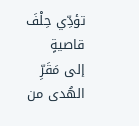تؤدِّي حِلْفَ قاصيةٍ
إلى مَقَرِّ الهُدى من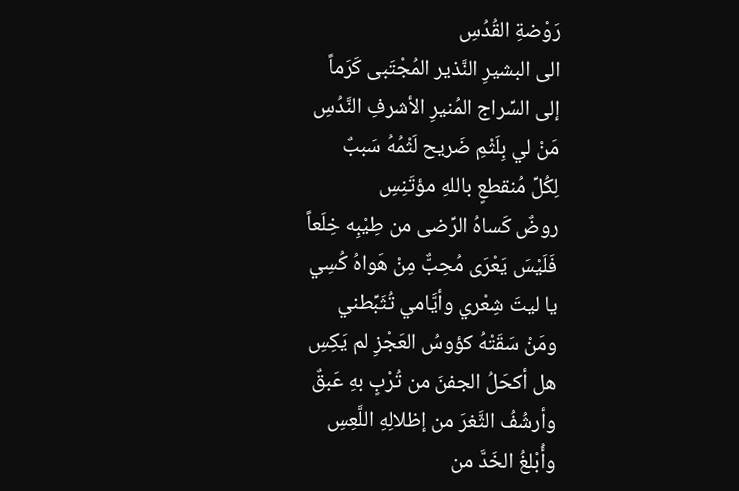رَوْضةِ القُدُسِ
الى البشيرِ النَّذير المُجْتَبى كَرَماً
إلى السِّراج المُنيرِ الأشرفِ النَّدُسِ
مَنْ لي بِلَثْمِ ضَريح لَثْمُهُ سَببٌ
لِكُلِّ مُنقطعٍ باللهِ مؤتَنِسِ
روضٌ كَساهُ الرِّضى من طِيْبِه خِلَعاً
فَلَيْسَ يَعْرَى مُحِبٌّ مِنْ هَواهُ كُسِي
يا ليتَ شِعْري وأيَّامي تُثَبِّطني
ومَنْ سَقَتْهُ كؤوسُ العَجْزِ لم يَكِسِ
هل أكحَلُ الجفنَ من تُرْبٍ بهِ عَبقٌ
وأرشُفُ الثَّغرَ من إظلالِهِ اللَّعِسِ
وأُبْلغُ الخَدَّ من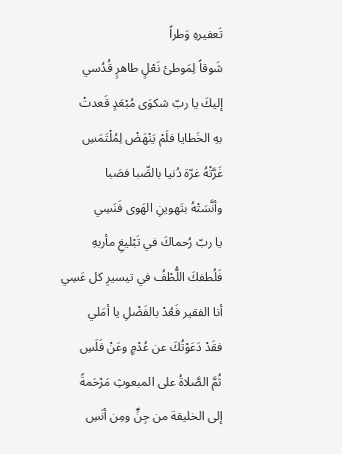تَعفيرهِ وَطراً
شَوقاً لِمَوطئ نَعْلٍ طاهرٍ قُدُسي
إليكَ يا ربّ شكوَى مُبْعَدٍ قَعدتْ
بهِ الخَطايا فلَمْ يَنْهَضْ لِمُلْتَمَسِ
غَرَّتْهُ غرّة دُنيا بالصِّبا فصَبا
وأنَّسَتْهُ بتَهوينِ الهَوى فَنَسِي
يا ربّ رُحماكَ في تَبْليغِ مأربهِ
فَلُطفكَ اللُّطْفُ في تيسيرِ كل عَسِي
أنا الفقير فَعُدْ بالفَضْلِ يا أمَلي
فقَدْ دَعَوْتُكَ عن عُدْمٍ وعَنْ فَلَسِ
ثُمَّ الصَّلاةُ على المبعوثِ مَرْحَمةً
إلى الخليقة من جِنٍّ ومِن أنَسِ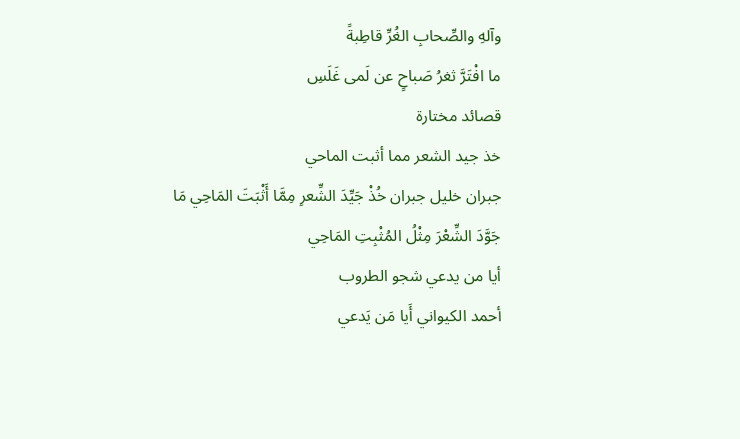وآلهِ والصِّحابِ الغُرِّ قاطِبةً
ما افْتَرَّ ثغرُ صَباحٍ عن لَمى غَلَسِ
قصائد مختارة
خذ جيد الشعر مما أثبت الماحي
جبران خليل جبران خُذْ جَيِّدَ الشِّعرِ مِمَّا أَثْبَتَ المَاحِي مَا جَوَّدَ الشِّعْرَ مِثْلُ المُثْبِتِ المَاحِي
أيا من يدعي شجو الطروب
أحمد الكيواني أَيا مَن يَدعي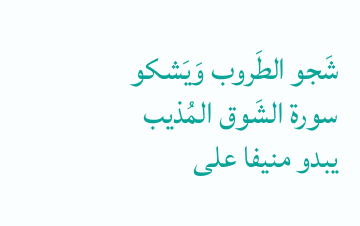شَجو الطَروب وَيَشكو سورة الشَوق المُذيب
يبدو منيفا على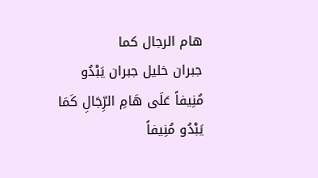هام الرجال كما
جبران خليل جبران يَبْدُو مُنِيفاً عَلَى هَامِ الرِّجَالِ كَمَا يَبْدُو مُنِيفاً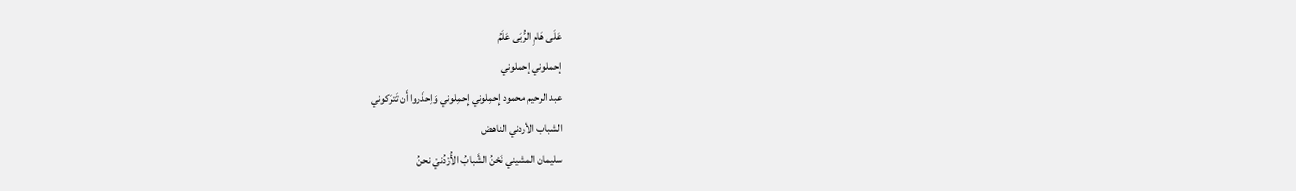عَلَى هَامِ الرُّبَى عَلَمُ
إحملوني إحملوني
عبد الرحيم محمود إِحمِلوني إِحمِلوني وَاِحذَروا أَن تَترَكوني
الشباب الأردني الناهض
سليمان المشيني نَحْنُ الشَّبابُ الأُرْدُنيْ نحنُ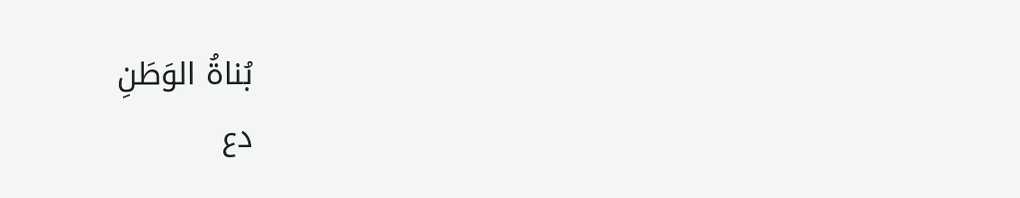بُناةُ الوَطَنِ
دع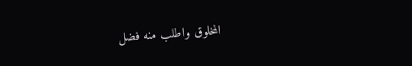المخلوق واطلب منه فضل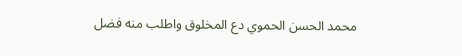محمد الحسن الحموي دع المخلوق واطلب منه فضل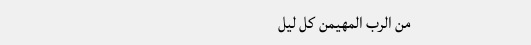من الرب المهيمن كل ليل